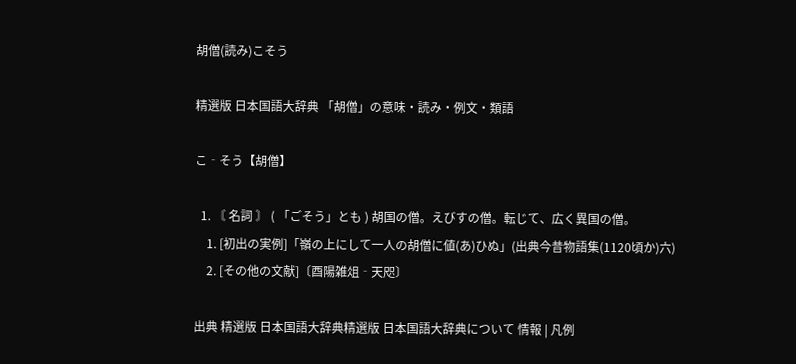胡僧(読み)こそう

精選版 日本国語大辞典 「胡僧」の意味・読み・例文・類語

こ‐そう【胡僧】

  1. 〘 名詞 〙 ( 「ごそう」とも ) 胡国の僧。えびすの僧。転じて、広く異国の僧。
    1. [初出の実例]「嶺の上にして一人の胡僧に値(あ)ひぬ」(出典今昔物語集(1120頃か)六)
    2. [その他の文献]〔酉陽雑俎‐天咫〕

出典 精選版 日本国語大辞典精選版 日本国語大辞典について 情報 | 凡例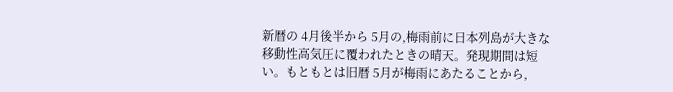新暦の 4月後半から 5月の,梅雨前に日本列島が大きな移動性高気圧に覆われたときの晴天。発現期間は短い。もともとは旧暦 5月が梅雨にあたることから,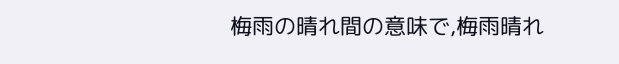梅雨の晴れ間の意味で,梅雨晴れ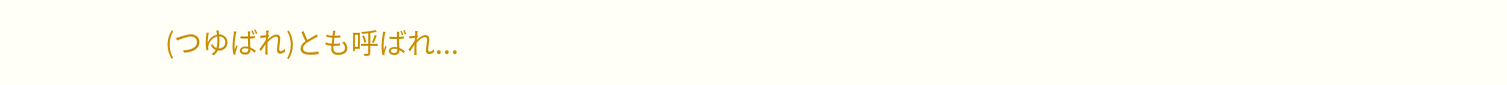(つゆばれ)とも呼ばれ...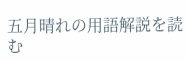五月晴れの用語解説を読む